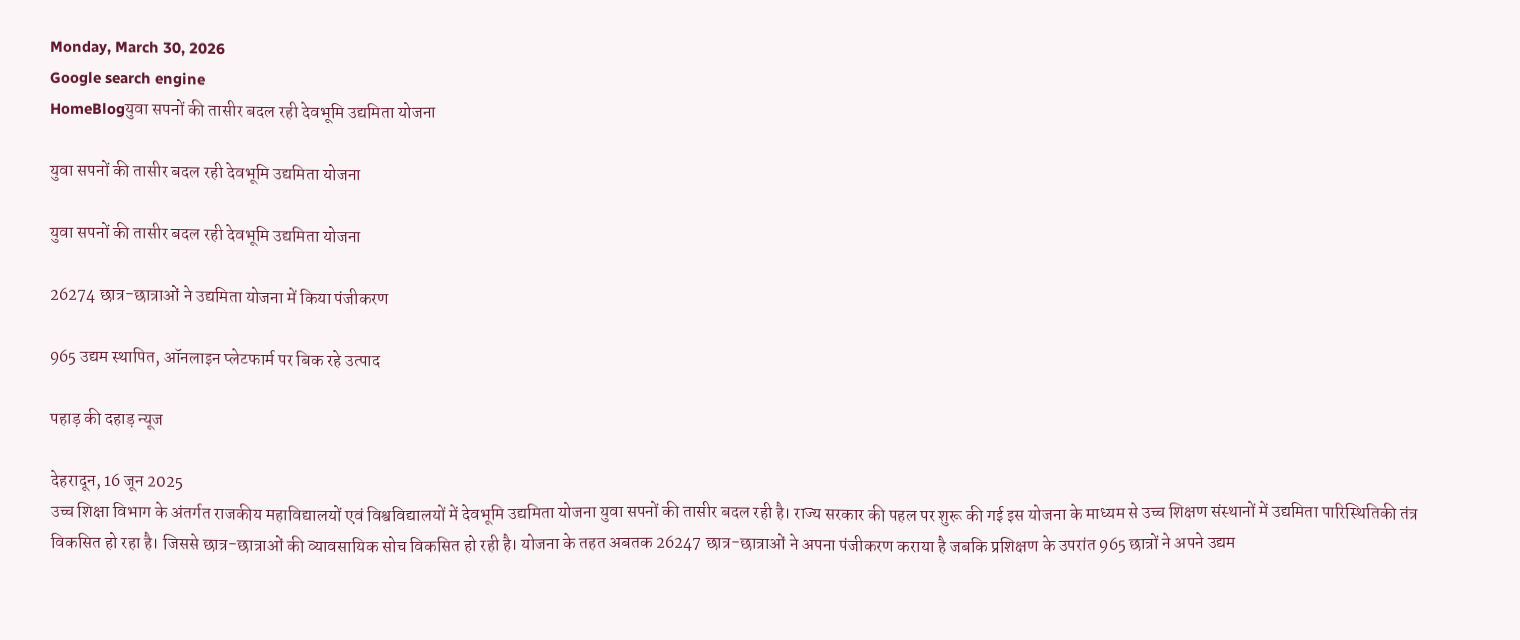Monday, March 30, 2026
Google search engine
HomeBlogयुवा सपनों की तासीर बदल रही देवभूमि उद्यमिता योजना

युवा सपनों की तासीर बदल रही देवभूमि उद्यमिता योजना

युवा सपनों की तासीर बदल रही देवभूमि उद्यमिता योजना

26274 छात्र-छात्राओं ने उद्यमिता योजना में किया पंजीकरण

965 उद्यम स्थापित, ऑनलाइन प्लेटफार्म पर बिक रहे उत्पाद

पहाड़ की दहाड़ न्यूज

देहरादून, 16 जून 2025
उच्च शिक्षा विभाग के अंतर्गत राजकीय महाविद्यालयों एवं विश्वविद्यालयों में देवभूमि उद्यमिता योजना युवा सपनों की तासीर बदल रही है। राज्य सरकार की पहल पर शुरू की गई इस योजना के माध्यम से उच्च शिक्षण संस्थानों में उद्यमिता पारिस्थितिकी तंत्र विकसित हो रहा है। जिससे छात्र-छात्राओं की व्यावसायिक सोच विकसित हो रही है। योजना के तहत अबतक 26247 छात्र-छात्राओं ने अपना पंजीकरण कराया है जबकि प्रशिक्षण के उपरांत 965 छात्रों ने अपने उद्यम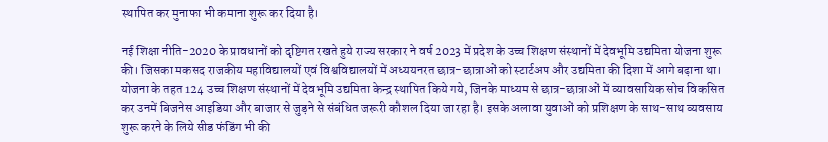स्थापित कर मुनाफा भी कमाना शुरू कर दिया है।

नई शिक्षा नीति-2020 के प्रावधानों को दृष्टिगत रखते हुये राज्य सरकार ने वर्ष 2023 में प्रदेश के उच्च शिक्षण संस्थानों में देवभूमि उद्यमिता योजना शुरू की। जिसका मकसद राजकीय महाविद्यालयों एवं विश्वविद्यालयों में अध्ययनरत छात्र-छात्राओं को स्टार्टअप और उद्यमिता की दिशा में आगे बढ़ाना था। योजना के तहत 124 उच्च शिक्षण संस्थानों में देवभूमि उद्यमिता केन्द्र स्थापित किये गये, जिनके माध्यम से छात्र-छात्राओं में व्यावसायिक सोच विकसित कर उनमें बिजनेस आइडिया और बाजार से जुड़ने से संबंधित जरूरी कौशल दिया जा रहा है। इसके अलावा युवाओं को प्रशिक्षण के साथ-साथ व्यवसाय शुरू करने के लिये सीड फंडिंग भी की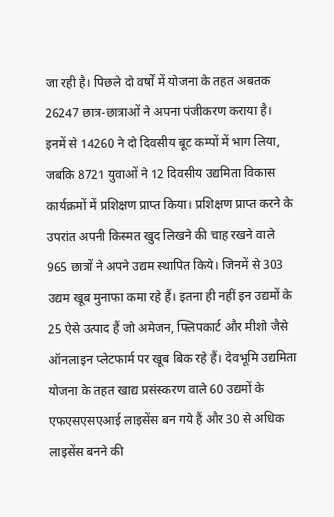जा रही है। पिछले दो वर्षों में योजना के तहत अबतक 26247 छात्र-छात्राओं ने अपना पंजीकरण कराया है। इनमें से 14260 ने दो दिवसीय बूट कम्पों में भाग लिया, जबकि 8721 युवाओं ने 12 दिवसीय उद्यमिता विकास कार्यक्रमों में प्रशिक्षण प्राप्त किया। प्रशिक्षण प्राप्त करने के उपरांत अपनी किस्मत खुद लिखने की चाह रखने वाले 965 छात्रों ने अपने उद्यम स्थापित किये। जिनमें से 303 उद्यम खूब मुनाफा कमा रहे हैं। इतना ही नहीं इन उद्यमों के 25 ऐसे उत्पाद हैं जो अमेजन, फ्लिपकार्ट और मीशो जैसे ऑनलाइन प्लेटफार्म पर खूब बिक रहे हैं। देवभूमि उद्यमिता योजना के तहत खाद्य प्रसंस्करण वाले 60 उद्यमों के एफएसएसएआई लाइसेंस बन गये हैं और 30 से अधिक लाइसेंस बनने की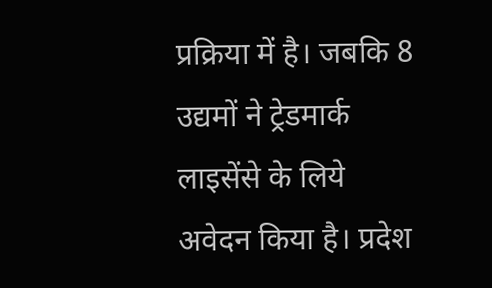प्रक्रिया में है। जबकि 8 उद्यमों ने ट्रेडमार्क लाइसेंसे के लिये अवेदन किया है। प्रदेश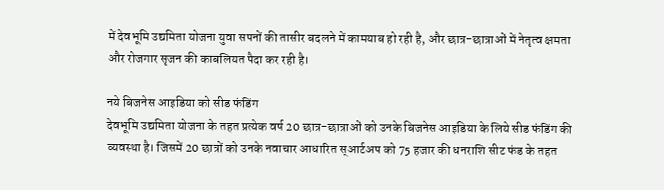में देवभूमि उद्यमिता योजना युवा सपनों की तासीर बदलने में कामयाब हो रही है, और छात्र-छात्राओं में नेतृत्व क्षमता और रोजगार सृजन की काबलियत पैदा कर रही है।

नये बिजनेस आइडिया को सीड फंडिंग
देवभूमि उद्यमिता योजना के तहत प्रत्येक वर्ष 20 छात्र-छात्राओं को उनके बिजनेस आइडिया के लिये सीड फंडिंग की व्यवस्था है। जिसमें 20 छात्रों को उनके नवाचार आधारित स्आर्टअप को 75 हजार की धनराशि सीट फंड के तहत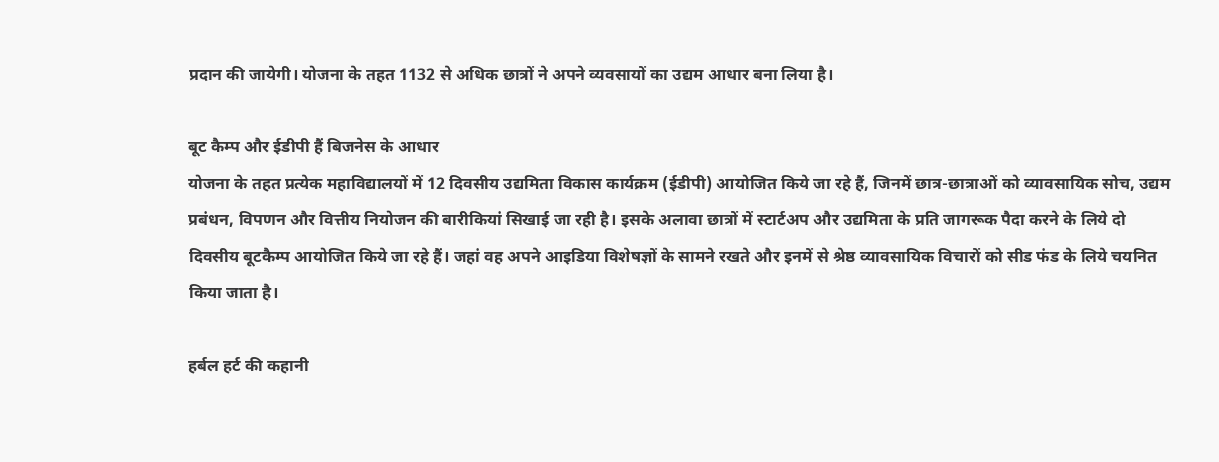प्रदान की जायेगी। योजना के तहत 1132 से अधिक छात्रों ने अपने व्यवसायों का उद्यम आधार बना लिया है।

बूट कैम्प और ईडीपी हैं बिजनेस के आधार
योजना के तहत प्रत्येक महाविद्यालयों में 12 दिवसीय उद्यमिता विकास कार्यक्रम (ईडीपी) आयोजित किये जा रहे हैं, जिनमें छात्र-छात्राओं को व्यावसायिक सोच, उद्यम प्रबंधन, विपणन और वित्तीय नियोजन की बारीकियां सिखाई जा रही है। इसके अलावा छात्रों में स्टार्टअप और उद्यमिता के प्रति जागरूक पैदा करने के लिये दो दिवसीय बूटकैम्प आयोजित किये जा रहे हैं। जहां वह अपने आइडिया विशेषज्ञों के सामने रखते और इनमें से श्रेष्ठ व्यावसायिक विचारों को सीड फंड के लिये चयनित किया जाता है।

हर्बल हर्ट की कहानी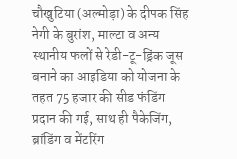चौखुटिया (अल्मोड़ा) के दीपक सिंह नेगी के बुरांश, माल्टा व अन्य स्थानीय फलों से रेडी-टू-ड्रिंक जूस बनाने का आइडिया को योजना के तहत 75 हजार की सीड फंडिंग प्रदान की गई, साथ ही पैकेजिंग, ब्रांडिंग व मेंटरिंग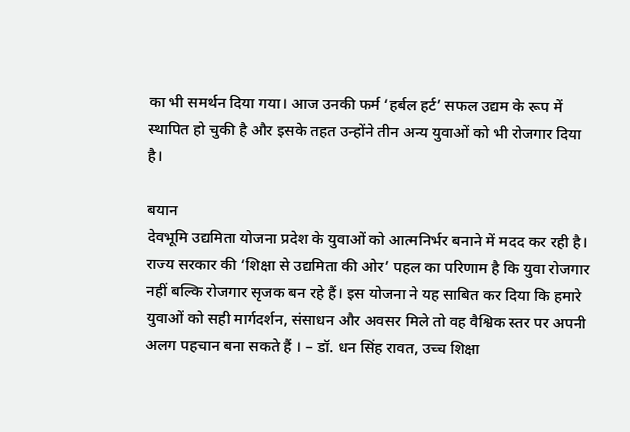का भी समर्थन दिया गया। आज उनकी फर्म ‘हर्बल हर्ट’ सफल उद्यम के रूप में स्थापित हो चुकी है और इसके तहत उन्होंने तीन अन्य युवाओं को भी रोजगार दिया है।

बयान
देवभूमि उद्यमिता योजना प्रदेश के युवाओं को आत्मनिर्भर बनाने में मदद कर रही है। राज्य सरकार की ‘शिक्षा से उद्यमिता की ओर’ पहल का परिणाम है कि युवा रोजगार नहीं बल्कि रोजगार सृजक बन रहे हैं। इस योजना ने यह साबित कर दिया कि हमारे युवाओं को सही मार्गदर्शन, संसाधन और अवसर मिले तो वह वैश्विक स्तर पर अपनी अलग पहचान बना सकते हैं । – डॉ. धन सिंह रावत, उच्च शिक्षा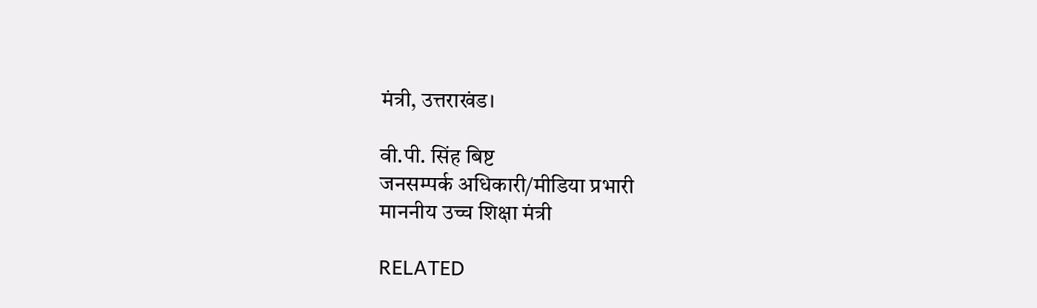मंत्री, उत्तराखंड।

वी.पी. सिंह बिष्ट
जनसम्पर्क अधिकारी/मीडिया प्रभारी
माननीय उच्च शिक्षा मंत्री

RELATED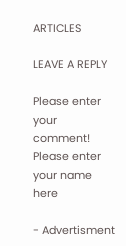ARTICLES

LEAVE A REPLY

Please enter your comment!
Please enter your name here

- Advertisment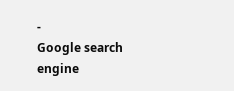-
Google search engine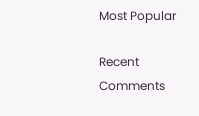Most Popular

Recent Comments